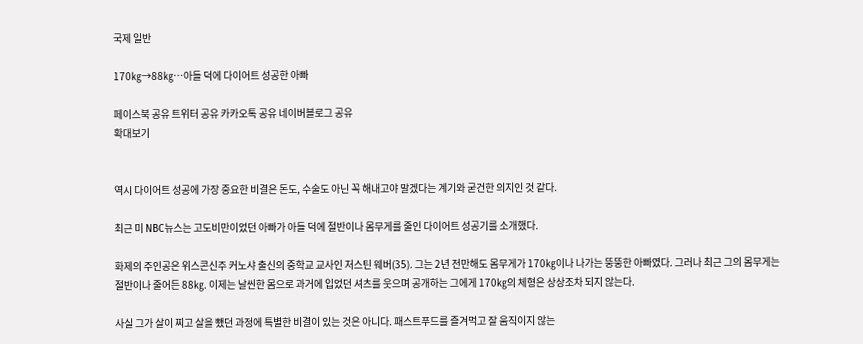국제 일반

170㎏→88㎏…아들 덕에 다이어트 성공한 아빠

페이스북 공유 트위터 공유 카카오톡 공유 네이버블로그 공유
확대보기


역시 다이어트 성공에 가장 중요한 비결은 돈도, 수술도 아닌 꼭 해내고야 말겠다는 계기와 굳건한 의지인 것 같다.

최근 미 NBC뉴스는 고도비만이었던 아빠가 아들 덕에 절반이나 몸무게를 줄인 다이어트 성공기를 소개했다.

화제의 주인공은 위스콘신주 커노샤 출신의 중학교 교사인 저스틴 웨버(35). 그는 2년 전만해도 몸무게가 170㎏이나 나가는 뚱뚱한 아빠였다. 그러나 최근 그의 몸무게는 절반이나 줄어든 88㎏. 이제는 날씬한 몸으로 과거에 입었던 셔츠를 웃으며 공개하는 그에게 170㎏의 체형은 상상조차 되지 않는다.

사실 그가 살이 찌고 살을 뺐던 과정에 특별한 비결이 있는 것은 아니다. 패스트푸드를 즐겨먹고 잘 움직이지 않는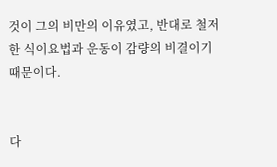것이 그의 비만의 이유였고, 반대로 철저한 식이요법과 운동이 감량의 비결이기 때문이다.


다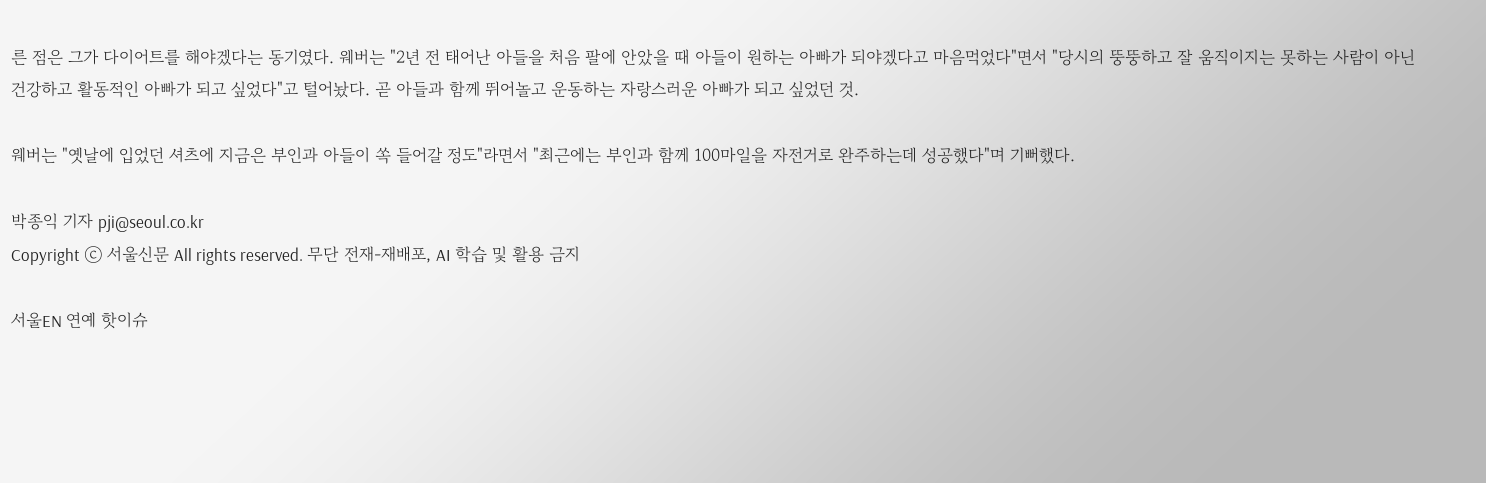른 점은 그가 다이어트를 해야겠다는 동기였다. 웨버는 "2년 전 태어난 아들을 처음 팔에 안았을 때 아들이 원하는 아빠가 되야겠다고 마음먹었다"면서 "당시의 뚱뚱하고 잘 움직이지는 못하는 사람이 아닌 건강하고 활동적인 아빠가 되고 싶었다"고 털어놨다. 곧 아들과 함께 뛰어놀고 운동하는 자랑스러운 아빠가 되고 싶었던 것.

웨버는 "옛날에 입었던 셔츠에 지금은 부인과 아들이 쏙 들어갈 정도"라면서 "최근에는 부인과 함께 100마일을 자전거로 완주하는데 성공했다"며 기뻐했다.

박종익 기자 pji@seoul.co.kr
Copyright ⓒ 서울신문 All rights reserved. 무단 전재-재배포, AI 학습 및 활용 금지

서울EN 연예 핫이슈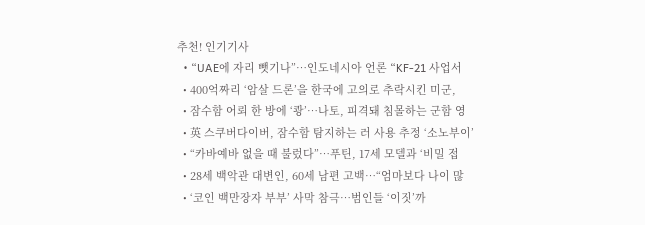추천! 인기기사
  • “UAE에 자리 뺏기나”…인도네시아 언론 “KF-21 사업서
  • 400억짜리 ‘암살 드론’을 한국에 고의로 추락시킨 미군,
  • 잠수함 어뢰 한 방에 ‘쾅’…나토, 피격돼 침몰하는 군함 영
  • 英 스쿠버다이버, 잠수함 탐지하는 러 사용 추정 ‘소노부이’
  • “카바예바 없을 때 불렀다”…푸틴, 17세 모델과 ‘비밀 접
  • 28세 백악관 대변인, 60세 남편 고백…“엄마보다 나이 많
  • ‘코인 백만장자 부부’ 사막 참극…범인들 ‘이짓’까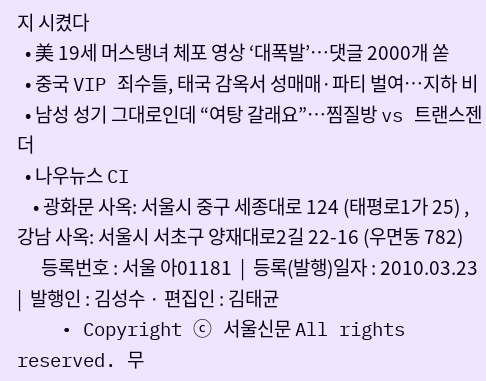지 시켰다
  • 美 19세 머스탱녀 체포 영상 ‘대폭발’…댓글 2000개 쏟
  • 중국 VIP 죄수들, 태국 감옥서 성매매·파티 벌여…지하 비
  • 남성 성기 그대로인데 “여탕 갈래요”…찜질방 vs 트랜스젠더
  • 나우뉴스 CI
    • 광화문 사옥: 서울시 중구 세종대로 124 (태평로1가 25) , 강남 사옥: 서울시 서초구 양재대로2길 22-16 (우면동 782)
      등록번호 : 서울 아01181  |  등록(발행)일자 : 2010.03.23  |  발행인 : 김성수 · 편집인 : 김태균
    • Copyright ⓒ 서울신문 All rights reserved. 무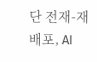단 전재-재배포, AI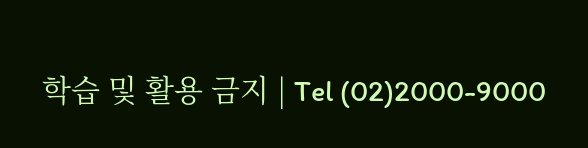학습 및 활용 금지 | Tel (02)2000-9000